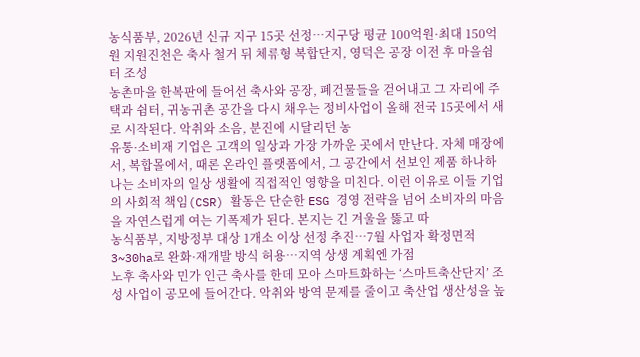농식품부, 2026년 신규 지구 15곳 선정…지구당 평균 100억원·최대 150억원 지원진천은 축사 철거 뒤 체류형 복합단지, 영덕은 공장 이전 후 마을쉼터 조성
농촌마을 한복판에 들어선 축사와 공장, 폐건물들을 걷어내고 그 자리에 주택과 쉼터, 귀농귀촌 공간을 다시 채우는 정비사업이 올해 전국 15곳에서 새로 시작된다. 악취와 소음, 분진에 시달리던 농
유통·소비재 기업은 고객의 일상과 가장 가까운 곳에서 만난다. 자체 매장에서, 복합몰에서, 때론 온라인 플랫폼에서, 그 공간에서 선보인 제품 하나하나는 소비자의 일상 생활에 직접적인 영향을 미친다. 이런 이유로 이들 기업의 사회적 책임(CSR) 활동은 단순한 ESG 경영 전략을 넘어 소비자의 마음을 자연스럽게 여는 기폭제가 된다. 본지는 긴 겨울을 뚫고 따
농식품부, 지방정부 대상 1개소 이상 선정 추진…7월 사업자 확정면적 3~30ha로 완화·재개발 방식 허용…지역 상생 계획엔 가점
노후 축사와 민가 인근 축사를 한데 모아 스마트화하는 ‘스마트축산단지’ 조성 사업이 공모에 들어간다. 악취와 방역 문제를 줄이고 축산업 생산성을 높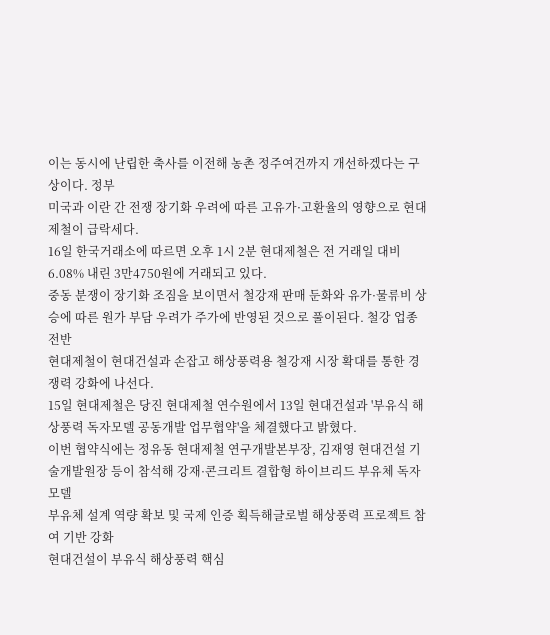이는 동시에 난립한 축사를 이전해 농촌 정주여건까지 개선하겠다는 구상이다. 정부
미국과 이란 간 전쟁 장기화 우려에 따른 고유가·고환율의 영향으로 현대제철이 급락세다.
16일 한국거래소에 따르면 오후 1시 2분 현대제철은 전 거래일 대비 6.08% 내린 3만4750원에 거래되고 있다.
중동 분쟁이 장기화 조짐을 보이면서 철강재 판매 둔화와 유가·물류비 상승에 따른 원가 부담 우려가 주가에 반영된 것으로 풀이된다. 철강 업종 전반
현대제철이 현대건설과 손잡고 해상풍력용 철강재 시장 확대를 통한 경쟁력 강화에 나선다.
15일 현대제철은 당진 현대제철 연수원에서 13일 현대건설과 '부유식 해상풍력 독자모델 공동개발 업무협약'을 체결했다고 밝혔다.
이번 협약식에는 정유동 현대제철 연구개발본부장, 김재영 현대건설 기술개발원장 등이 참석해 강재·콘크리트 결합형 하이브리드 부유체 독자모델
부유체 설계 역량 확보 및 국제 인증 획득해글로벌 해상풍력 프로젝트 참여 기반 강화
현대건설이 부유식 해상풍력 핵심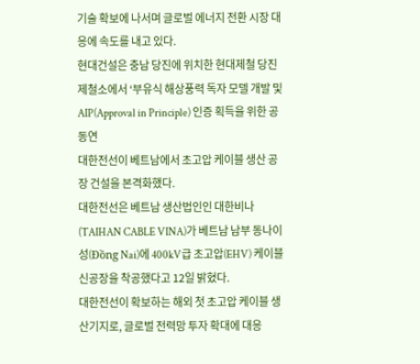기술 확보에 나서며 글로벌 에너지 전환 시장 대응에 속도를 내고 있다.
현대건설은 충남 당진에 위치한 현대제철 당진제철소에서 ‘부유식 해상풍력 독자 모델 개발 및 AIP(Approval in Principle) 인증 획득을 위한 공동연
대한전선이 베트남에서 초고압 케이블 생산 공장 건설을 본격화했다.
대한전선은 베트남 생산법인인 대한비나(TAIHAN CABLE VINA)가 베트남 남부 동나이성(Đồng Nai)에 400kV급 초고압(EHV) 케이블 신공장을 착공했다고 12일 밝혔다.
대한전선이 확보하는 해외 첫 초고압 케이블 생산기지로, 글로벌 전력망 투자 확대에 대응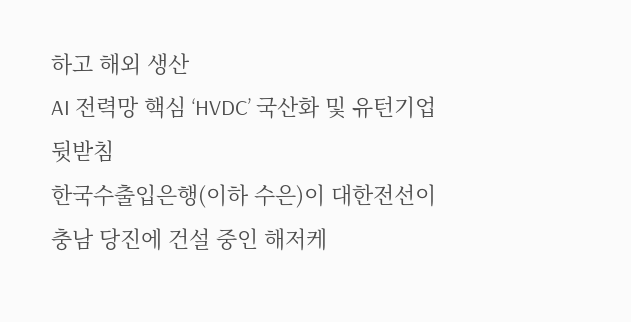하고 해외 생산
AI 전력망 핵심 ‘HVDC’ 국산화 및 유턴기업 뒷받침
한국수출입은행(이하 수은)이 대한전선이 충남 당진에 건설 중인 해저케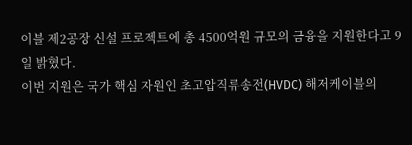이블 제2공장 신설 프로젝트에 총 4500억원 규모의 금융을 지원한다고 9일 밝혔다.
이번 지원은 국가 핵심 자원인 초고압직류송전(HVDC) 해저케이블의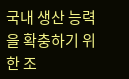국내 생산 능력을 확충하기 위한 조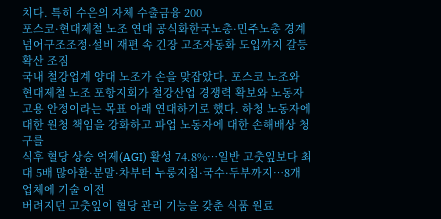치다. 특히 수은의 자체 수출금융 200
포스코·현대제철 노조 연대 공식화한국노총·민주노총 경계 넘어구조조정·설비 재편 속 긴장 고조자동화 도입까지 갈등 확산 조짐
국내 철강업계 양대 노조가 손을 맞잡았다. 포스코 노조와 현대제철 노조 포항지회가 철강산업 경쟁력 확보와 노동자 고용 안정이라는 목표 아래 연대하기로 했다. 하청 노동자에 대한 원청 책임을 강화하고 파업 노동자에 대한 손해배상 청구를
식후 혈당 상승 억제(AGI) 활성 74.8%…일반 고춧잎보다 최대 5배 많아환·분말·차부터 누룽지칩·국수·두부까지…8개 업체에 기술 이전
버려지던 고춧잎이 혈당 관리 기능을 갖춘 식품 원료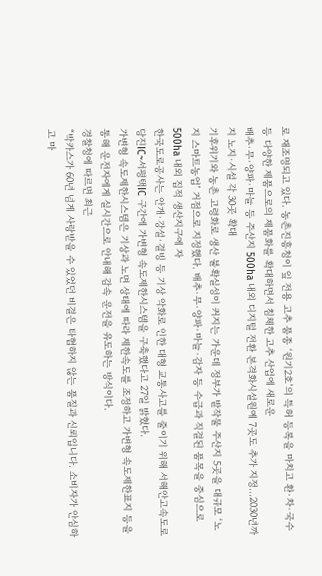로 재조명되고 있다. 농촌진흥청이 잎 전용 고추 품종 ‘원기2호’의 특허 등록을 마치고 환·차·국수 등 다양한 제품으로의 제품화를 확대하면서 침체한 고추 산업에 새로운
배추·무·양파·마늘 등 주산지 500ha 내외 디지털 전환 본격화시설원예 7곳도 추가 지정…2030년까지 노지·시설 각 30곳 확대
기후위기와 농촌 고령화로 생산 불확실성이 커지는 가운데 정부가 밭작물 주산지 5곳을 대규모 ‘노지 스마트농업’ 거점으로 지정했다. 배추·무·양파·마늘·감자 등 수급과 직결된 품목을 중심으로 500ha 내외 집적 생산지구에 자
한국도로공사는 안개·강설·결빙 등 기상 악화로 인한 대형 교통사고를 줄이기 위해 서해안고속도로 당진IC~서평택IC 구간에 가변형 속도제한시스템을 구축했다고 27일 밝혔다.
가변형 속도제한시스템은 기상과 노면 상태에 따라 제한속도를 조정하고 가변형 속도제한표지 등을 통해 운전자에게 실시간으로 안내해 감속 운전을 유도하는 방식이다.
경찰청에 따르면 최근
“박카스가 60년 넘게 사랑받을 수 있었던 비결은 타협하지 않는 품질과 신뢰입니다. 소비자가 안심하고 마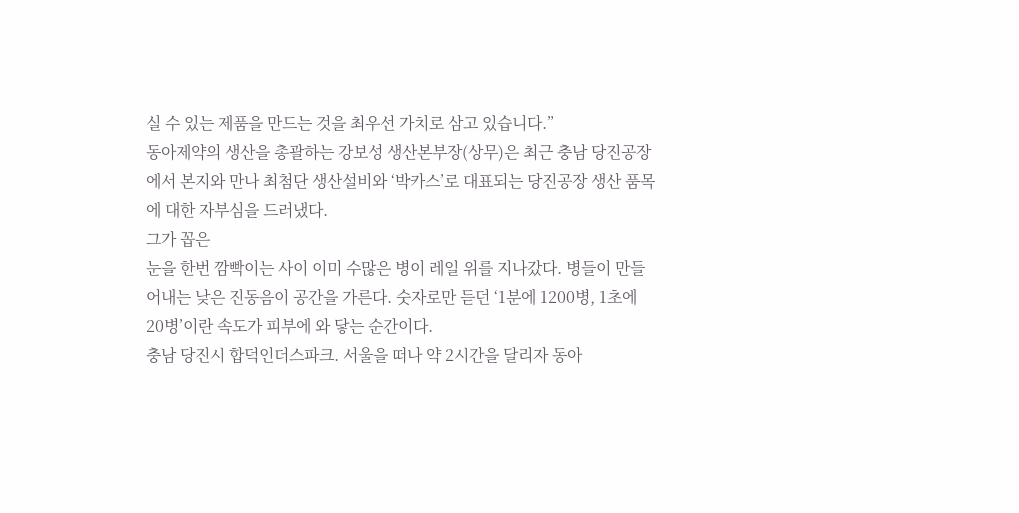실 수 있는 제품을 만드는 것을 최우선 가치로 삼고 있습니다.”
동아제약의 생산을 총괄하는 강보성 생산본부장(상무)은 최근 충남 당진공장에서 본지와 만나 최첨단 생산설비와 ‘박카스’로 대표되는 당진공장 생산 품목에 대한 자부심을 드러냈다.
그가 꼽은
눈을 한번 깜빡이는 사이 이미 수많은 병이 레일 위를 지나갔다. 병들이 만들어내는 낮은 진동음이 공간을 가른다. 숫자로만 듣던 ‘1분에 1200병, 1초에 20병’이란 속도가 피부에 와 닿는 순간이다.
충남 당진시 합덕인더스파크. 서울을 떠나 약 2시간을 달리자 동아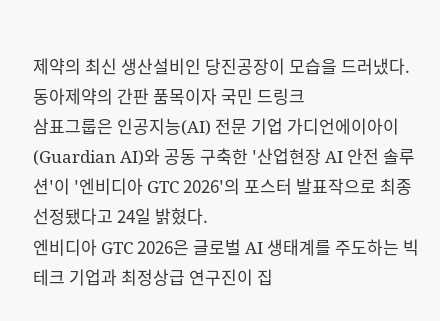제약의 최신 생산설비인 당진공장이 모습을 드러냈다. 동아제약의 간판 품목이자 국민 드링크
삼표그룹은 인공지능(AI) 전문 기업 가디언에이아이(Guardian AI)와 공동 구축한 '산업현장 AI 안전 솔루션'이 '엔비디아 GTC 2026'의 포스터 발표작으로 최종 선정됐다고 24일 밝혔다.
엔비디아 GTC 2026은 글로벌 AI 생태계를 주도하는 빅테크 기업과 최정상급 연구진이 집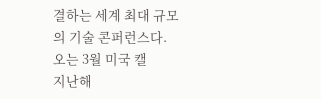결하는 세계 최대 규모의 기술 콘퍼런스다. 오는 3월 미국 캘
지난해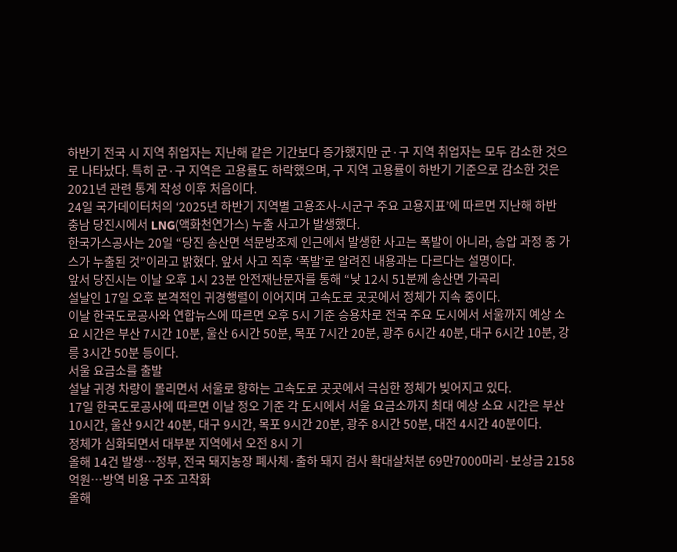하반기 전국 시 지역 취업자는 지난해 같은 기간보다 증가했지만 군·구 지역 취업자는 모두 감소한 것으로 나타났다. 특히 군·구 지역은 고용률도 하락했으며, 구 지역 고용률이 하반기 기준으로 감소한 것은 2021년 관련 통계 작성 이후 처음이다.
24일 국가데이터처의 ‘2025년 하반기 지역별 고용조사-시군구 주요 고용지표’에 따르면 지난해 하반
충남 당진시에서 LNG(액화천연가스) 누출 사고가 발생했다.
한국가스공사는 20일 “당진 송산면 석문방조제 인근에서 발생한 사고는 폭발이 아니라, 승압 과정 중 가스가 누출된 것”이라고 밝혔다. 앞서 사고 직후 ‘폭발’로 알려진 내용과는 다르다는 설명이다.
앞서 당진시는 이날 오후 1시 23분 안전재난문자를 통해 “낮 12시 51분께 송산면 가곡리
설날인 17일 오후 본격적인 귀경행렬이 이어지며 고속도로 곳곳에서 정체가 지속 중이다.
이날 한국도로공사와 연합뉴스에 따르면 오후 5시 기준 승용차로 전국 주요 도시에서 서울까지 예상 소요 시간은 부산 7시간 10분, 울산 6시간 50분, 목포 7시간 20분, 광주 6시간 40분, 대구 6시간 10분, 강릉 3시간 50분 등이다.
서울 요금소를 출발
설날 귀경 차량이 몰리면서 서울로 향하는 고속도로 곳곳에서 극심한 정체가 빚어지고 있다.
17일 한국도로공사에 따르면 이날 정오 기준 각 도시에서 서울 요금소까지 최대 예상 소요 시간은 부산 10시간, 울산 9시간 40분, 대구 9시간, 목포 9시간 20분, 광주 8시간 50분, 대전 4시간 40분이다.
정체가 심화되면서 대부분 지역에서 오전 8시 기
올해 14건 발생…정부, 전국 돼지농장 폐사체·출하 돼지 검사 확대살처분 69만7000마리·보상금 2158억원…방역 비용 구조 고착화
올해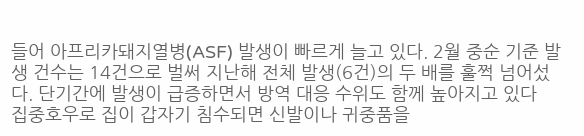들어 아프리카돼지열병(ASF) 발생이 빠르게 늘고 있다. 2월 중순 기준 발생 건수는 14건으로 벌써 지난해 전체 발생(6건)의 두 배를 훌쩍 넘어섰다. 단기간에 발생이 급증하면서 방역 대응 수위도 함께 높아지고 있다
집중호우로 집이 갑자기 침수되면 신발이나 귀중품을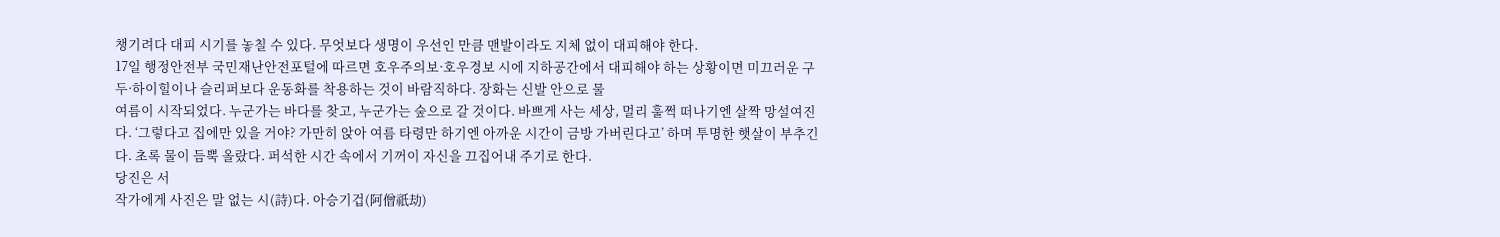챙기려다 대피 시기를 놓칠 수 있다. 무엇보다 생명이 우선인 만큼 맨발이라도 지체 없이 대피해야 한다.
17일 행정안전부 국민재난안전포털에 따르면 호우주의보·호우경보 시에 지하공간에서 대피해야 하는 상황이면 미끄러운 구두·하이힐이나 슬리퍼보다 운동화를 착용하는 것이 바람직하다. 장화는 신발 안으로 물
여름이 시작되었다. 누군가는 바다를 찾고, 누군가는 숲으로 갈 것이다. 바쁘게 사는 세상, 멀리 훌쩍 떠나기엔 살짝 망설여진다. ‘그렇다고 집에만 있을 거야? 가만히 앉아 여름 타령만 하기엔 아까운 시간이 금방 가버린다고’ 하며 투명한 햇살이 부추긴다. 초록 물이 듬뿍 올랐다. 퍼석한 시간 속에서 기꺼이 자신을 끄집어내 주기로 한다.
당진은 서
작가에게 사진은 말 없는 시(詩)다. 아승기겁(阿僧祇劫)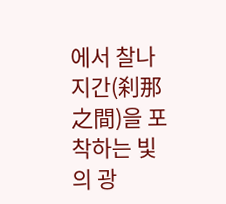에서 찰나지간(刹那之間)을 포착하는 빛의 광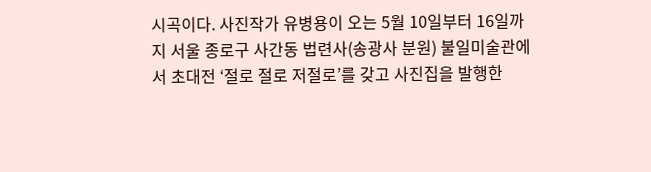시곡이다. 사진작가 유병용이 오는 5월 10일부터 16일까지 서울 종로구 사간동 법련사(송광사 분원) 불일미술관에서 초대전 ‘절로 절로 저절로’를 갖고 사진집을 발행한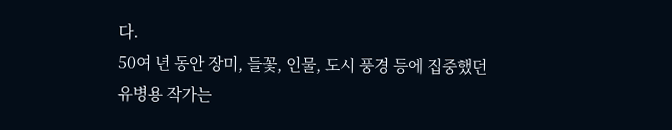다.
50여 년 동안 장미, 들꽃, 인물, 도시 풍경 등에 집중했던 유병용 작가는